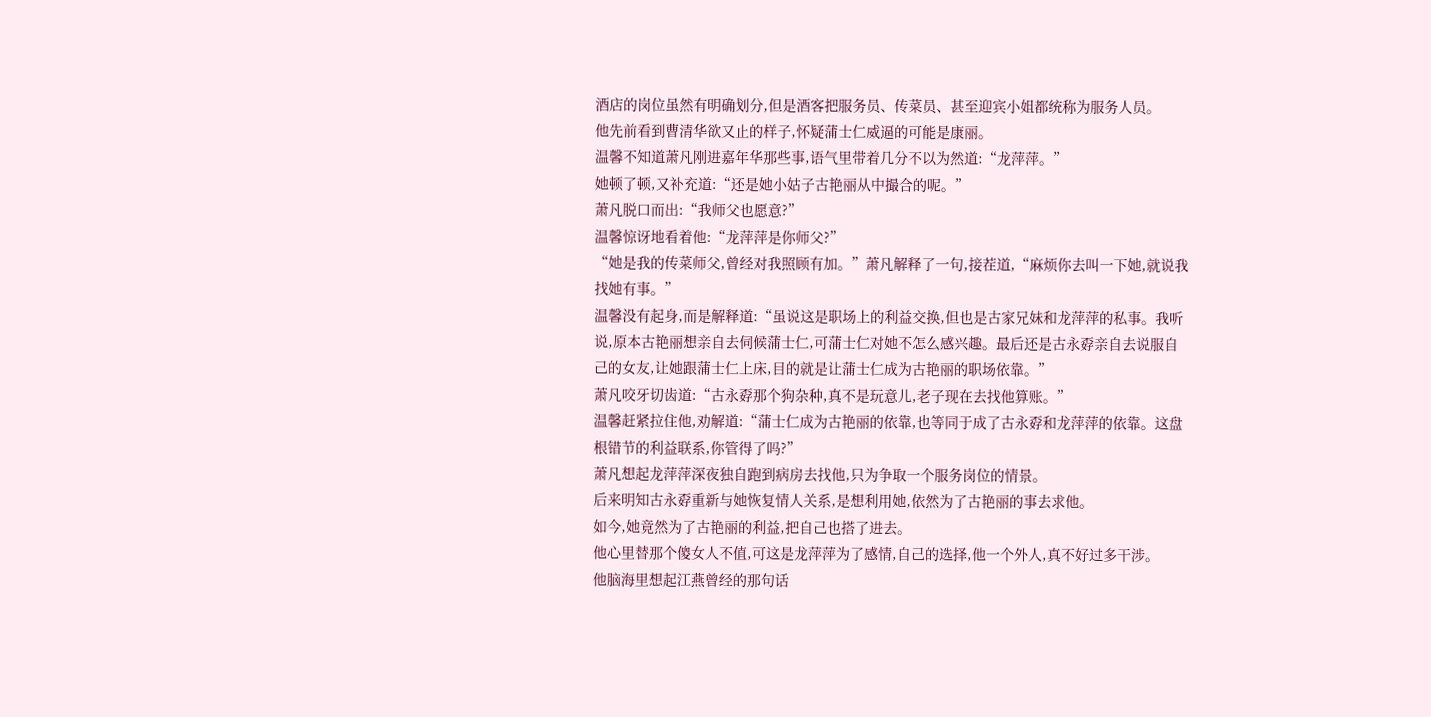酒店的岗位虽然有明确划分,但是酒客把服务员、传菜员、甚至迎宾小姐都统称为服务人员。
他先前看到曹清华欲又止的样子,怀疑蒲士仁威逼的可能是康丽。
温馨不知道萧凡刚进嘉年华那些事,语气里带着几分不以为然道:“龙萍萍。”
她顿了顿,又补充道:“还是她小姑子古艳丽从中撮合的呢。”
萧凡脱口而出:“我师父也愿意?”
温馨惊讶地看着他:“龙萍萍是你师父?”
“她是我的传菜师父,曾经对我照顾有加。”萧凡解释了一句,接茬道,“麻烦你去叫一下她,就说我找她有事。”
温馨没有起身,而是解释道:“虽说这是职场上的利益交换,但也是古家兄妹和龙萍萍的私事。我听说,原本古艳丽想亲自去伺候蒲士仁,可蒲士仁对她不怎么感兴趣。最后还是古永孬亲自去说服自己的女友,让她跟蒲士仁上床,目的就是让蒲士仁成为古艳丽的职场依靠。”
萧凡咬牙切齿道:“古永孬那个狗杂种,真不是玩意儿,老子现在去找他算账。”
温馨赶紧拉住他,劝解道:“蒲士仁成为古艳丽的依靠,也等同于成了古永孬和龙萍萍的依靠。这盘根错节的利益联系,你管得了吗?”
萧凡想起龙萍萍深夜独自跑到病房去找他,只为争取一个服务岗位的情景。
后来明知古永孬重新与她恢复情人关系,是想利用她,依然为了古艳丽的事去求他。
如今,她竟然为了古艳丽的利益,把自己也搭了进去。
他心里替那个傻女人不值,可这是龙萍萍为了感情,自己的选择,他一个外人,真不好过多干涉。
他脑海里想起江燕曾经的那句话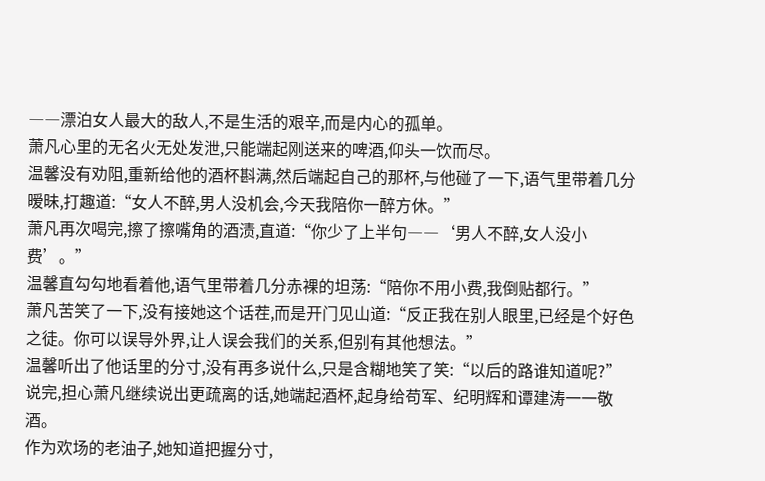――漂泊女人最大的敌人,不是生活的艰辛,而是内心的孤单。
萧凡心里的无名火无处发泄,只能端起刚送来的啤酒,仰头一饮而尽。
温馨没有劝阻,重新给他的酒杯斟满,然后端起自己的那杯,与他碰了一下,语气里带着几分暧昧,打趣道:“女人不醉,男人没机会,今天我陪你一醉方休。”
萧凡再次喝完,擦了擦嘴角的酒渍,直道:“你少了上半句――‘男人不醉,女人没小费’。”
温馨直勾勾地看着他,语气里带着几分赤裸的坦荡:“陪你不用小费,我倒贴都行。”
萧凡苦笑了一下,没有接她这个话茬,而是开门见山道:“反正我在别人眼里,已经是个好色之徒。你可以误导外界,让人误会我们的关系,但别有其他想法。”
温馨听出了他话里的分寸,没有再多说什么,只是含糊地笑了笑:“以后的路谁知道呢?”
说完,担心萧凡继续说出更疏离的话,她端起酒杯,起身给苟军、纪明辉和谭建涛一一敬酒。
作为欢场的老油子,她知道把握分寸,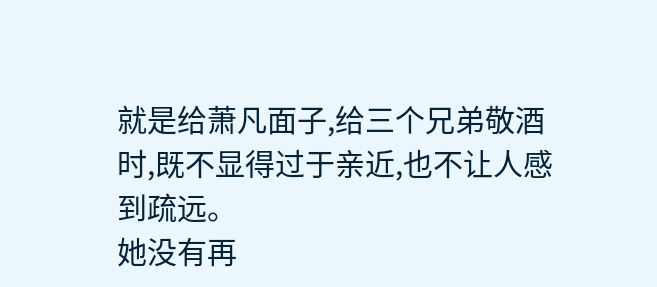就是给萧凡面子,给三个兄弟敬酒时,既不显得过于亲近,也不让人感到疏远。
她没有再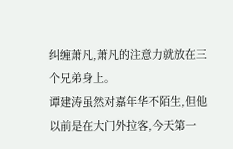纠缠萧凡,萧凡的注意力就放在三个兄弟身上。
谭建涛虽然对嘉年华不陌生,但他以前是在大门外拉客,今天第一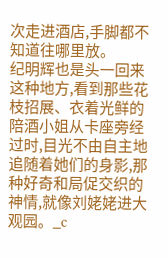次走进酒店,手脚都不知道往哪里放。
纪明辉也是头一回来这种地方,看到那些花枝招展、衣着光鲜的陪酒小姐从卡座旁经过时,目光不由自主地追随着她们的身影,那种好奇和局促交织的神情,就像刘姥姥进大观园。_c